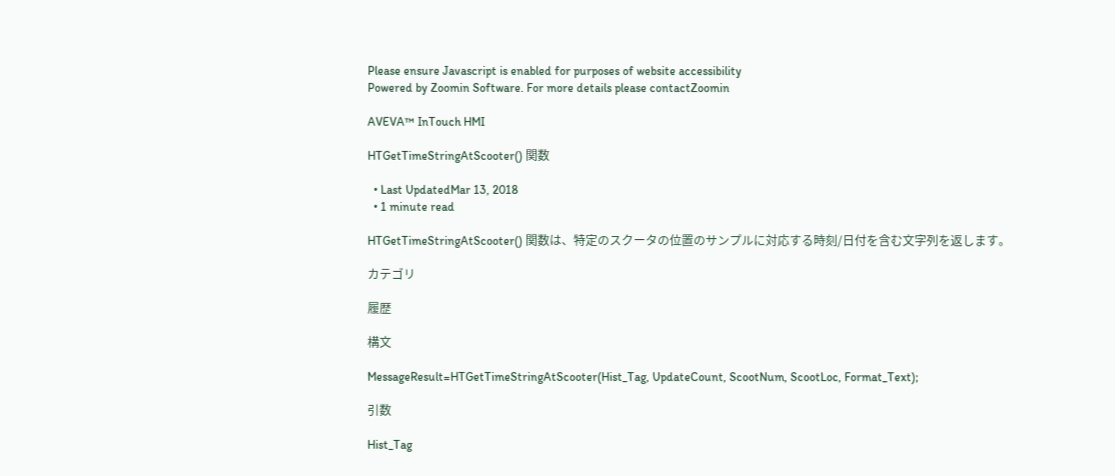Please ensure Javascript is enabled for purposes of website accessibility
Powered by Zoomin Software. For more details please contactZoomin

AVEVA™ InTouch HMI

HTGetTimeStringAtScooter() 関数

  • Last UpdatedMar 13, 2018
  • 1 minute read

HTGetTimeStringAtScooter() 関数は、特定のスクータの位置のサンプルに対応する時刻/日付を含む文字列を返します。

カテゴリ

履歴

構文

MessageResult=HTGetTimeStringAtScooter(Hist_Tag, UpdateCount, ScootNum, ScootLoc, Format_Text);

引数

Hist_Tag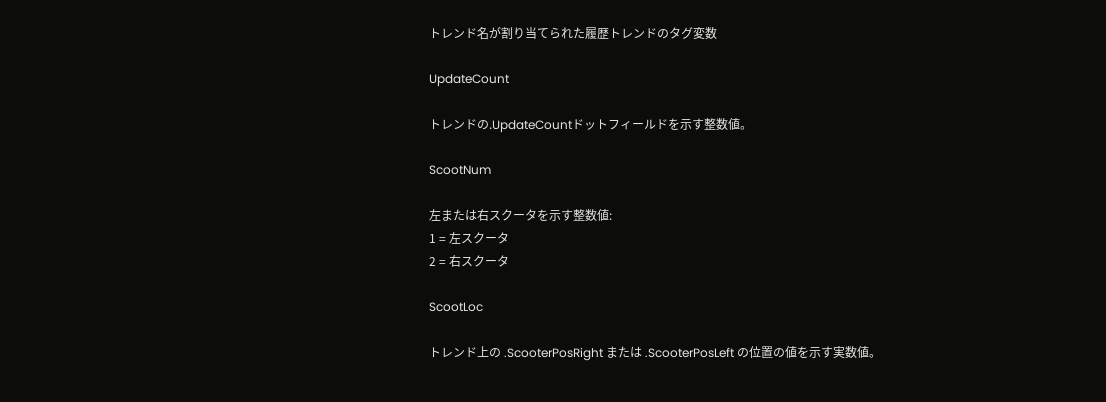トレンド名が割り当てられた履歴トレンドのタグ変数

UpdateCount

トレンドの.UpdateCountドットフィールドを示す整数値。

ScootNum

左または右スクータを示す整数値:
1 = 左スクータ
2 = 右スクータ

ScootLoc

トレンド上の .ScooterPosRight または .ScooterPosLeft の位置の値を示す実数値。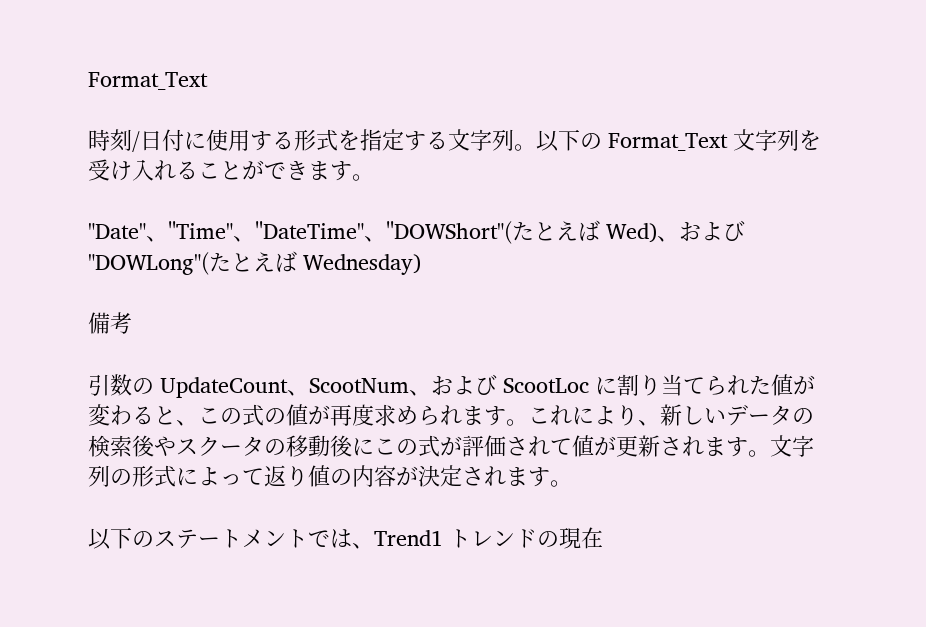Format_Text

時刻/日付に使用する形式を指定する文字列。以下の Format_Text 文字列を受け入れることができます。

"Date"、"Time"、"DateTime"、"DOWShort"(たとえば Wed)、および "DOWLong"(たとえば Wednesday)

備考

引数の UpdateCount、ScootNum、および ScootLoc に割り当てられた値が変わると、この式の値が再度求められます。これにより、新しいデータの検索後やスクータの移動後にこの式が評価されて値が更新されます。文字列の形式によって返り値の内容が決定されます。

以下のステートメントでは、Trend1 トレンドの現在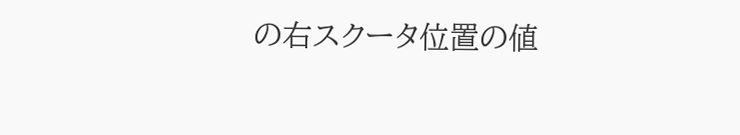の右スクータ位置の値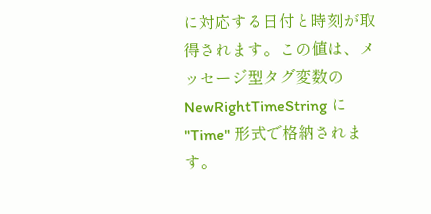に対応する日付と時刻が取得されます。この値は、メッセージ型タグ変数の NewRightTimeString に "Time" 形式で格納されます。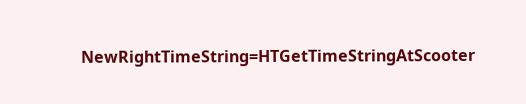NewRightTimeString=HTGetTimeStringAtScooter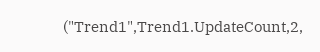("Trend1",Trend1.UpdateCount,2,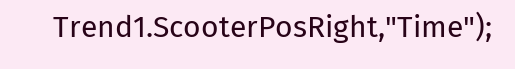Trend1.ScooterPosRight,"Time");